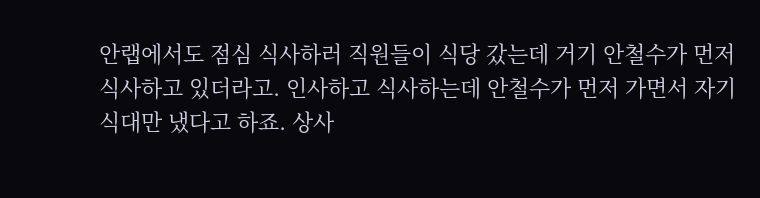안랩에서도 점심 식사하러 직원들이 식당 갔는데 거기 안철수가 먼저 식사하고 있더라고. 인사하고 식사하는데 안철수가 먼저 가면서 자기 식대만 냈다고 하죠. 상사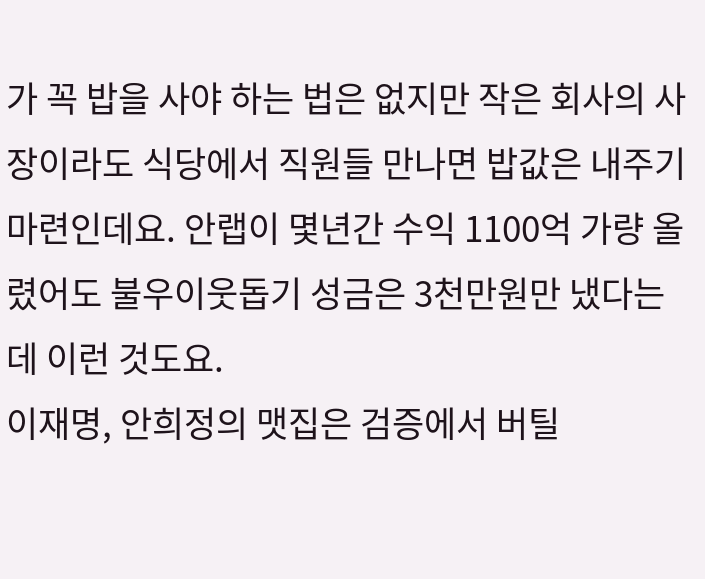가 꼭 밥을 사야 하는 법은 없지만 작은 회사의 사장이라도 식당에서 직원들 만나면 밥값은 내주기 마련인데요. 안랩이 몇년간 수익 1100억 가량 올렸어도 불우이웃돕기 성금은 3천만원만 냈다는데 이런 것도요.
이재명, 안희정의 맷집은 검증에서 버틸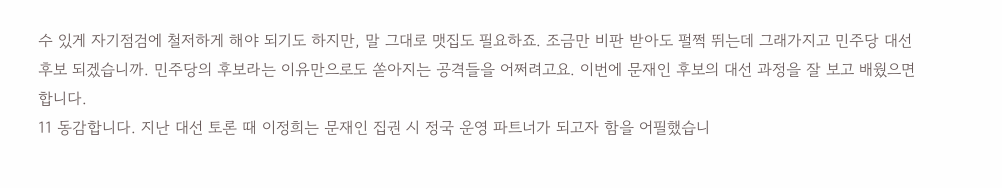수 있게 자기점검에 철저하게 해야 되기도 하지만, 말 그대로 맷집도 필요하죠. 조금만 비판 받아도 펄쩍 뛰는데 그래가지고 민주당 대선 후보 되겠습니까. 민주당의 후보라는 이유만으로도 쏟아지는 공격들을 어쩌려고요. 이번에 문재인 후보의 대선 과정을 잘 보고 배웠으면 합니다.
11 동감합니다. 지난 대선 토론 때 이정희는 문재인 집권 시 정국 운영 파트너가 되고자 함을 어필했습니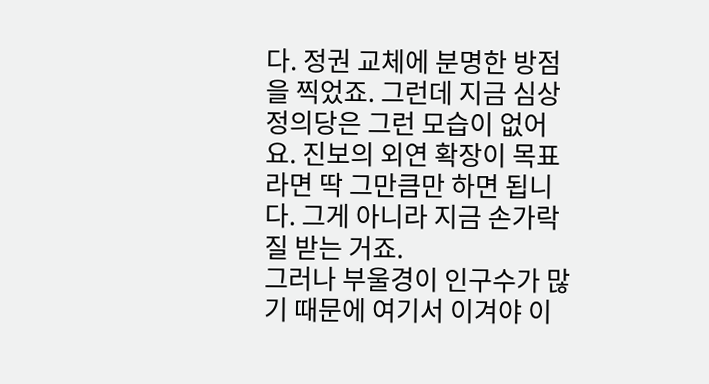다. 정권 교체에 분명한 방점을 찍었죠. 그런데 지금 심상정의당은 그런 모습이 없어요. 진보의 외연 확장이 목표라면 딱 그만큼만 하면 됩니다. 그게 아니라 지금 손가락질 받는 거죠.
그러나 부울경이 인구수가 많기 때문에 여기서 이겨야 이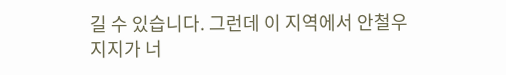길 수 있습니다. 그런데 이 지역에서 안철우 지지가 너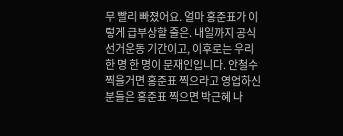무 빨리 빠졌어요. 얼마 홍준표가 이렇게 급부상할 줄은. 내일까지 공식 선거운동 기간이고, 이후로는 우리 한 명 한 명이 문재인입니다. 안철수 찍을거면 홍준표 찍으라고 영업하신 분들은 홍준표 찍으면 박근혜 나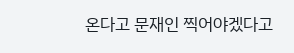온다고 문재인 찍어야겠다고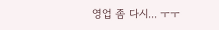영업 좀 다시... ㅜㅜ